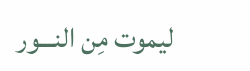ليموت مِن النـــور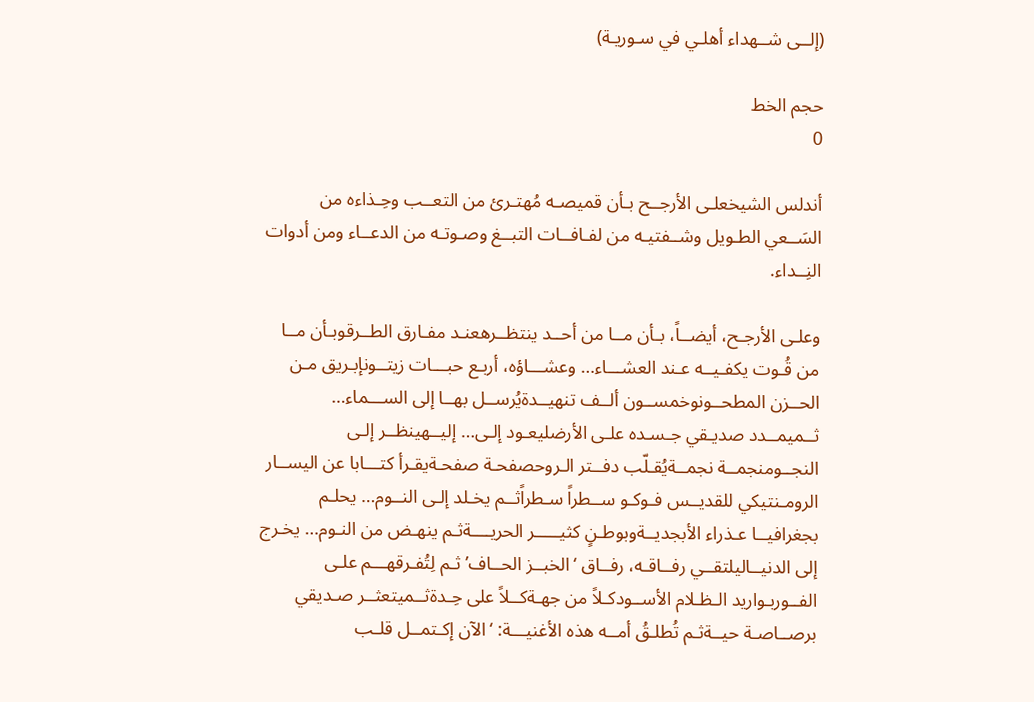(إلــى شــهداء أهلـي في سـوريـة)

حجم الخط
0

أندلس الشيخعلـى الأرجــح بـأن قميصـه مُهتـرئ من التعــب وحِـذاءه من السَــعي الطـويل وشــفتيـه من لفـافــات التبــغ وصـوتـه من الدعــاء ومن أدوات النِــداء.

وعلـى الأرجـح، أيضــاً، بـأن مــا من أحــد ينتظــرهعنـد مفـارق الطــرقوبـأن مــا من قُـوت يكفـيــه عـند العشـــاء… وعشـــاؤه، أربـع حبـــات زيتــونإبـريق مـن الحــزن المطحــونوخمســون ألــف تنهيــدةيُرســل بهــا إلى الســـماء… ثــميمــدد صديـقي جـسـده علـى الأرضليعـود إلـى… إليــهينظــر إلـى النجــومنجمــة نجمــةيُقـلّب دفــتر الـروحصفحـة صفحـةيقـرأ كتـــابا عن اليســار الرومـنتيكي للقديــس فـوكـو ســطراً سـطراًثــم يخـلد إلـى النــوم… يحلـم بجغرافيــا عـذراء الأبجديــةوبوطـنٍ كثيـــــر الحريــــةثـم ينهـض من النـوم… يخـرج إلى الدنيــاليلتقــي رفــاقـه، رفــاق ‘الخبــز الحــاف’ثـم لِتُفـرقهـــم علـى الفــوربـواريد الـظـلام الأســودكـلاً من جهـةكــلاً على حِـدةثــميتعثــر صـديقي برصــاصـة حيــةثـم تُطلـقُ أمــه هذه الأغنيـــة: ‘الآن إكـتمــل قلـب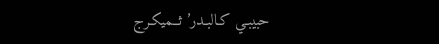حبيبـي كـالبـدر’ثــميكـرج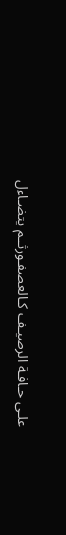علـى حـافـة الرصيـف كـالعصفـورثــم يتضـاءل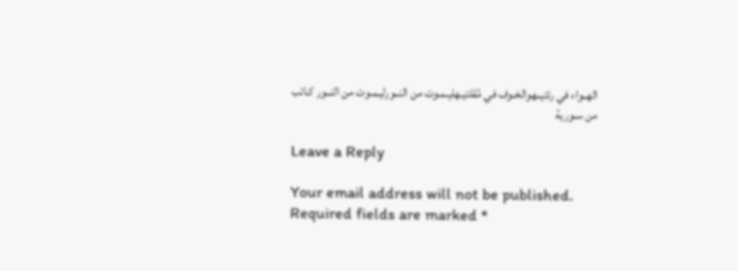الهــواء في رئتيــهوالخـوف في مُقلتيـهليـمـوت من النــورليـمـوت من النــور كـاتب من سـورية

Leave a Reply

Your email address will not be published. Required fields are marked *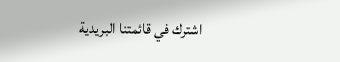اشترك في قائمتنا البريدية